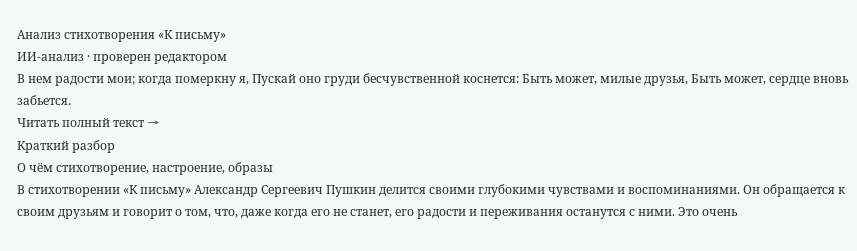Анализ стихотворения «К письму»
ИИ-анализ · проверен редактором
В нем радости мои; когда померкну я, Пускай оно груди бесчувственной коснется: Быть может, милые друзья, Быть может, сердце вновь забьется.
Читать полный текст →
Краткий разбор
О чём стихотворение, настроение, образы
В стихотворении «К письму» Александр Сергеевич Пушкин делится своими глубокими чувствами и воспоминаниями. Он обращается к своим друзьям и говорит о том, что, даже когда его не станет, его радости и переживания останутся с ними. Это очень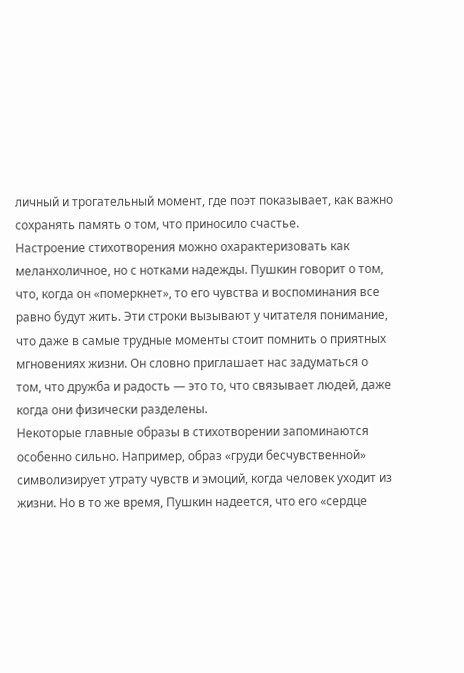личный и трогательный момент, где поэт показывает, как важно сохранять память о том, что приносило счастье.
Настроение стихотворения можно охарактеризовать как меланхоличное, но с нотками надежды. Пушкин говорит о том, что, когда он «померкнет», то его чувства и воспоминания все равно будут жить. Эти строки вызывают у читателя понимание, что даже в самые трудные моменты стоит помнить о приятных мгновениях жизни. Он словно приглашает нас задуматься о том, что дружба и радость — это то, что связывает людей, даже когда они физически разделены.
Некоторые главные образы в стихотворении запоминаются особенно сильно. Например, образ «груди бесчувственной» символизирует утрату чувств и эмоций, когда человек уходит из жизни. Но в то же время, Пушкин надеется, что его «сердце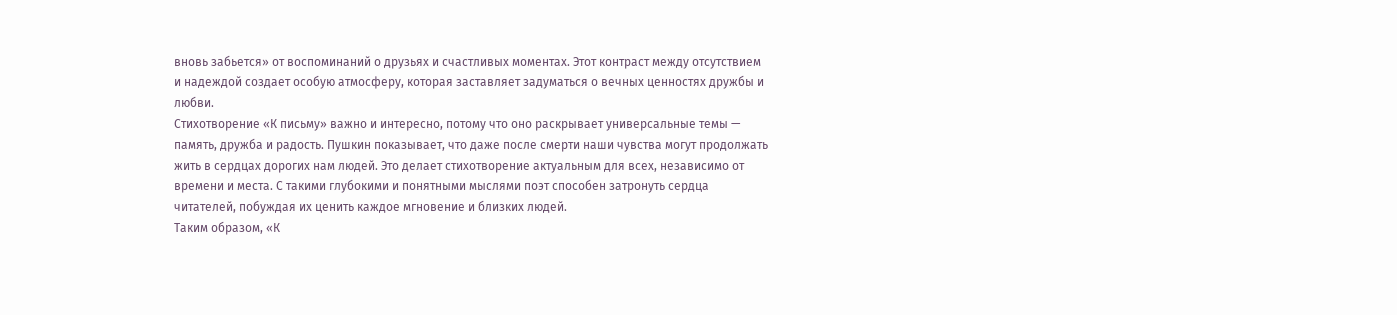вновь забьется» от воспоминаний о друзьях и счастливых моментах. Этот контраст между отсутствием и надеждой создает особую атмосферу, которая заставляет задуматься о вечных ценностях дружбы и любви.
Стихотворение «К письму» важно и интересно, потому что оно раскрывает универсальные темы — память, дружба и радость. Пушкин показывает, что даже после смерти наши чувства могут продолжать жить в сердцах дорогих нам людей. Это делает стихотворение актуальным для всех, независимо от времени и места. С такими глубокими и понятными мыслями поэт способен затронуть сердца читателей, побуждая их ценить каждое мгновение и близких людей.
Таким образом, «К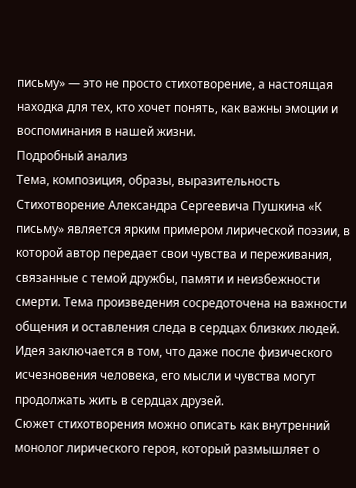письму» — это не просто стихотворение, а настоящая находка для тех, кто хочет понять, как важны эмоции и воспоминания в нашей жизни.
Подробный анализ
Тема, композиция, образы, выразительность
Стихотворение Александра Сергеевича Пушкина «К письму» является ярким примером лирической поэзии, в которой автор передает свои чувства и переживания, связанные с темой дружбы, памяти и неизбежности смерти. Тема произведения сосредоточена на важности общения и оставления следа в сердцах близких людей. Идея заключается в том, что даже после физического исчезновения человека, его мысли и чувства могут продолжать жить в сердцах друзей.
Сюжет стихотворения можно описать как внутренний монолог лирического героя, который размышляет о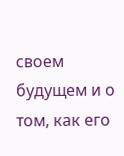своем будущем и о том, как его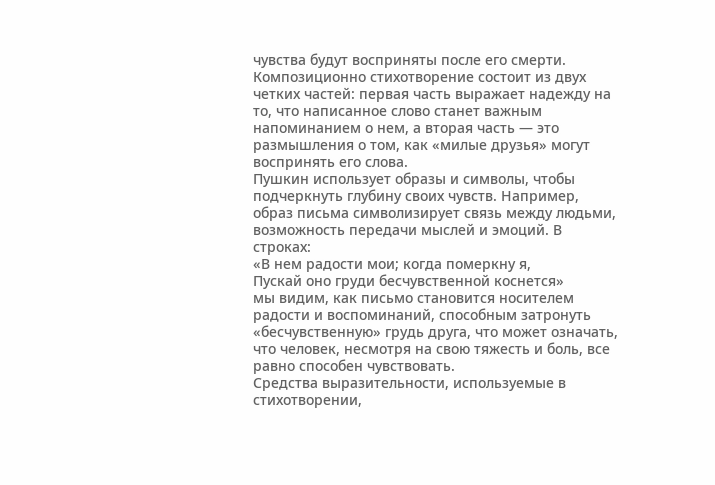чувства будут восприняты после его смерти. Композиционно стихотворение состоит из двух четких частей: первая часть выражает надежду на то, что написанное слово станет важным напоминанием о нем, а вторая часть — это размышления о том, как «милые друзья» могут воспринять его слова.
Пушкин использует образы и символы, чтобы подчеркнуть глубину своих чувств. Например, образ письма символизирует связь между людьми, возможность передачи мыслей и эмоций. В строках:
«В нем радости мои; когда померкну я,
Пускай оно груди бесчувственной коснется»
мы видим, как письмо становится носителем радости и воспоминаний, способным затронуть «бесчувственную» грудь друга, что может означать, что человек, несмотря на свою тяжесть и боль, все равно способен чувствовать.
Средства выразительности, используемые в стихотворении,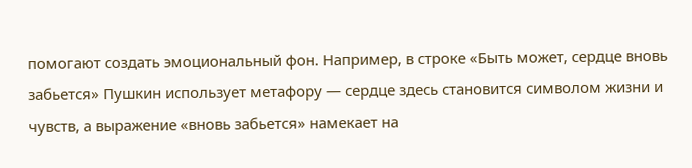помогают создать эмоциональный фон. Например, в строке «Быть может, сердце вновь забьется» Пушкин использует метафору — сердце здесь становится символом жизни и чувств, а выражение «вновь забьется» намекает на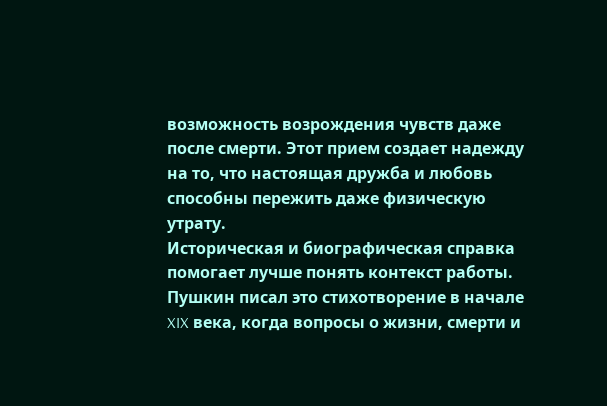возможность возрождения чувств даже после смерти. Этот прием создает надежду на то, что настоящая дружба и любовь способны пережить даже физическую утрату.
Историческая и биографическая справка помогает лучше понять контекст работы. Пушкин писал это стихотворение в начале XIX века, когда вопросы о жизни, смерти и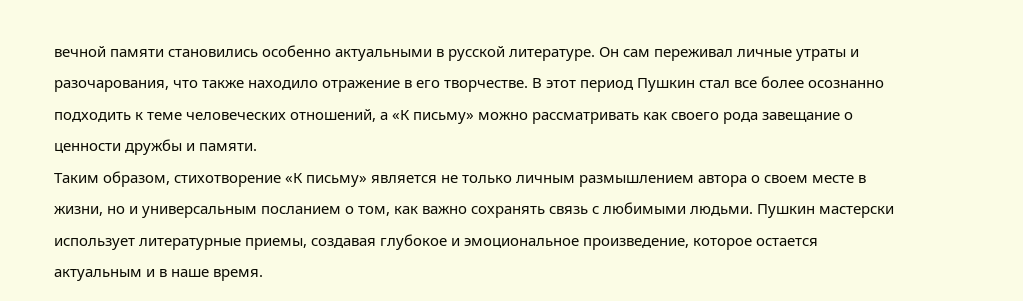вечной памяти становились особенно актуальными в русской литературе. Он сам переживал личные утраты и разочарования, что также находило отражение в его творчестве. В этот период Пушкин стал все более осознанно подходить к теме человеческих отношений, а «К письму» можно рассматривать как своего рода завещание о ценности дружбы и памяти.
Таким образом, стихотворение «К письму» является не только личным размышлением автора о своем месте в жизни, но и универсальным посланием о том, как важно сохранять связь с любимыми людьми. Пушкин мастерски использует литературные приемы, создавая глубокое и эмоциональное произведение, которое остается актуальным и в наше время.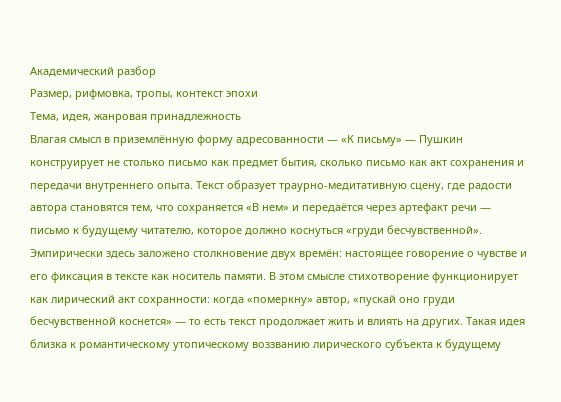Академический разбор
Размер, рифмовка, тропы, контекст эпохи
Тема, идея, жанровая принадлежность
Влагая смысл в приземлённую форму адресованности — «К письму» — Пушкин конструирует не столько письмо как предмет бытия, сколько письмо как акт сохранения и передачи внутреннего опыта. Текст образует траурно-медитативную сцену, где радости автора становятся тем, что сохраняется «В нем» и передаётся через артефакт речи — письмо к будущему читателю, которое должно коснуться «груди бесчувственной». Эмпирически здесь заложено столкновение двух времён: настоящее говорение о чувстве и его фиксация в тексте как носитель памяти. В этом смысле стихотворение функционирует как лирический акт сохранности: когда «померкну» автор, «пускай оно груди бесчувственной коснется» — то есть текст продолжает жить и влиять на других. Такая идея близка к романтическому утопическому воззванию лирического субъекта к будущему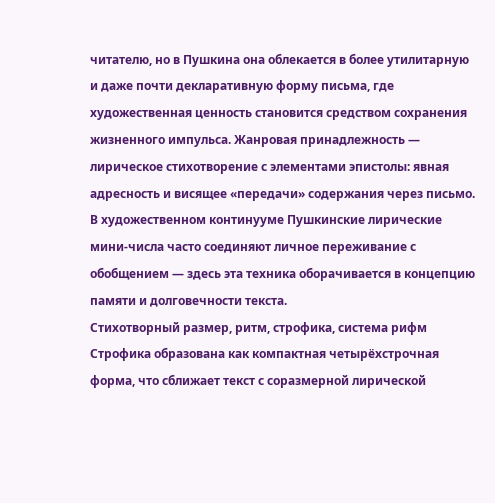читателю, но в Пушкина она облекается в более утилитарную и даже почти декларативную форму письма, где художественная ценность становится средством сохранения жизненного импульса. Жанровая принадлежность — лирическое стихотворение с элементами эпистолы: явная адресность и висящее «передачи» содержания через письмо. В художественном континууме Пушкинские лирические мини-числа часто соединяют личное переживание с обобщением — здесь эта техника оборачивается в концепцию памяти и долговечности текста.
Стихотворный размер, ритм, строфика, система рифм
Строфика образована как компактная четырёхстрочная форма, что сближает текст с соразмерной лирической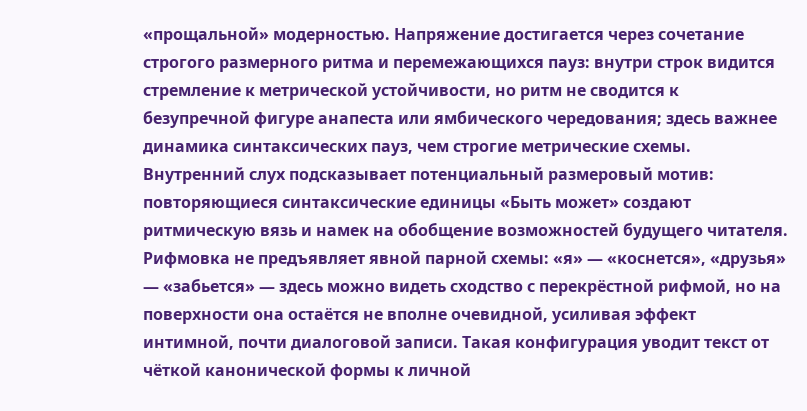«прощальной» модерностью. Напряжение достигается через сочетание строгого размерного ритма и перемежающихся пауз: внутри строк видится стремление к метрической устойчивости, но ритм не сводится к безупречной фигуре анапеста или ямбического чередования; здесь важнее динамика синтаксических пауз, чем строгие метрические схемы. Внутренний слух подсказывает потенциальный размеровый мотив: повторяющиеся синтаксические единицы «Быть может» создают ритмическую вязь и намек на обобщение возможностей будущего читателя. Рифмовка не предъявляет явной парной схемы: «я» — «коснется», «друзья» — «забьется» — здесь можно видеть сходство с перекрёстной рифмой, но на поверхности она остаётся не вполне очевидной, усиливая эффект интимной, почти диалоговой записи. Такая конфигурация уводит текст от чёткой канонической формы к личной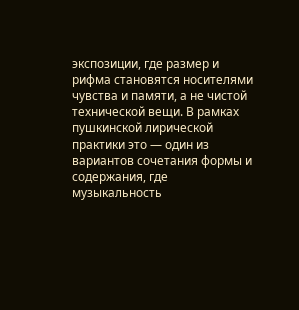экспозиции, где размер и рифма становятся носителями чувства и памяти, а не чистой технической вещи. В рамках пушкинской лирической практики это — один из вариантов сочетания формы и содержания, где музыкальность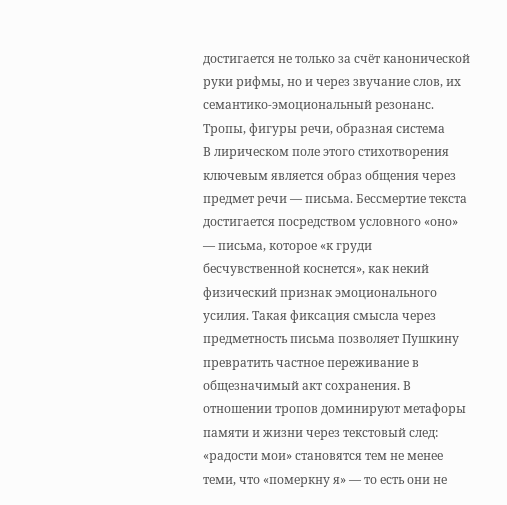достигается не только за счёт канонической руки рифмы, но и через звучание слов, их семантико-эмоциональный резонанс.
Тропы, фигуры речи, образная система
В лирическом поле этого стихотворения ключевым является образ общения через предмет речи — письма. Бессмертие текста достигается посредством условного «оно» — письма, которое «к груди бесчувственной коснется», как некий физический признак эмоционального усилия. Такая фиксация смысла через предметность письма позволяет Пушкину превратить частное переживание в общезначимый акт сохранения. В отношении тропов доминируют метафоры памяти и жизни через текстовый след: «радости мои» становятся тем не менее теми, что «померкну я» — то есть они не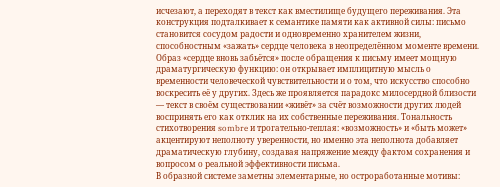исчезают, а переходят в текст как вместилище будущего переживания. Эта конструкция подталкивает к семантике памяти как активной силы: письмо становится сосудом радости и одновременно хранителем жизни, способностным «зажать» сердце человека в неопределённом моменте времени.
Образ «сердце вновь забьётся» после обращения к письму имеет мощную драматургическую функцию: он открывает имплицитную мысль о временности человеческой чувствительности и о том, что искусство способно воскресить её у других. Здесь же проявляется парадокс милосердной близости — текст в своём существовании «живёт» за счёт возможности других людей воспринять его как отклик на их собственные переживания. Тональность стихотворения sombre и трогательно-теплая: «возможность» и «быть может» акцентируют неполноту уверенности, но именно эта неполнота добавляет драматическую глубину, создавая напряжение между фактом сохранения и вопросом о реальной эффективности письма.
В образной системе заметны элементарные, но остроработанные мотивы: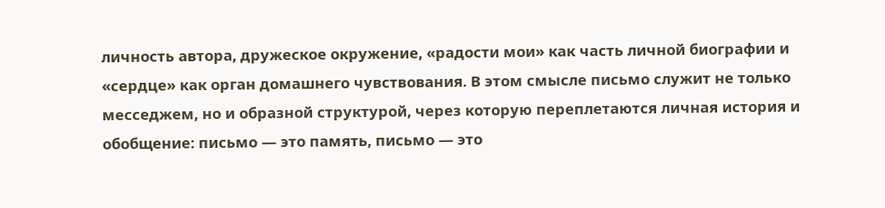личность автора, дружеское окружение, «радости мои» как часть личной биографии и «сердце» как орган домашнего чувствования. В этом смысле письмо служит не только месседжем, но и образной структурой, через которую переплетаются личная история и обобщение: письмо — это память, письмо — это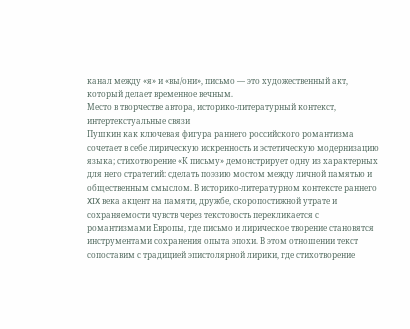канал между «я» и «вы/они», письмо — это художественный акт, который делает временное вечным.
Место в творчестве автора, историко-литературный контекст, интертекстуальные связи
Пушкин как ключевая фигура раннего российского романтизма сочетает в себе лирическую искренность и эстетическую модернизацию языка; стихотворение «К письму» демонстрирует одну из характерных для него стратегий: сделать поэзию мостом между личной памятью и общественным смыслом. В историко-литературном контексте раннего XIX века акцент на памяти, дружбе, скоропостижной утрате и сохраняемости чувств через текстовость перекликается с романтизмами Европы, где письмо и лирическое творение становятся инструментами сохранения опыта эпохи. В этом отношении текст сопоставим с традицией эпистолярной лирики, где стихотворение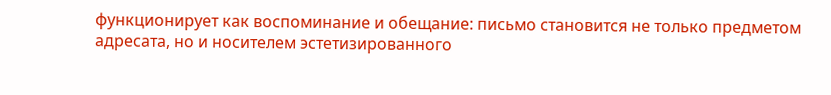функционирует как воспоминание и обещание: письмо становится не только предметом адресата, но и носителем эстетизированного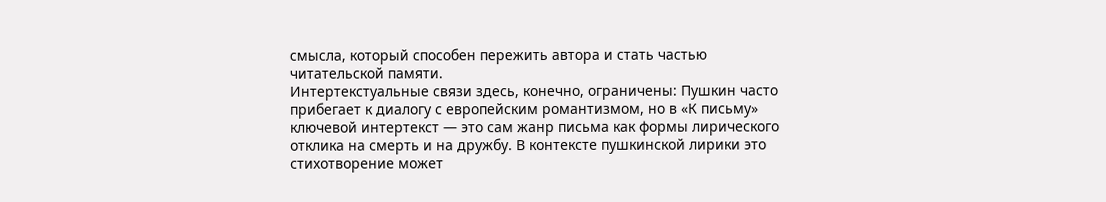смысла, который способен пережить автора и стать частью читательской памяти.
Интертекстуальные связи здесь, конечно, ограничены: Пушкин часто прибегает к диалогу с европейским романтизмом, но в «К письму» ключевой интертекст — это сам жанр письма как формы лирического отклика на смерть и на дружбу. В контексте пушкинской лирики это стихотворение может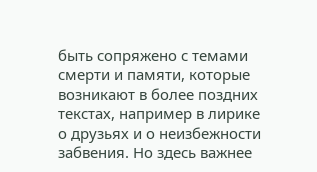быть сопряжено с темами смерти и памяти, которые возникают в более поздних текстах, например в лирике о друзьях и о неизбежности забвения. Но здесь важнее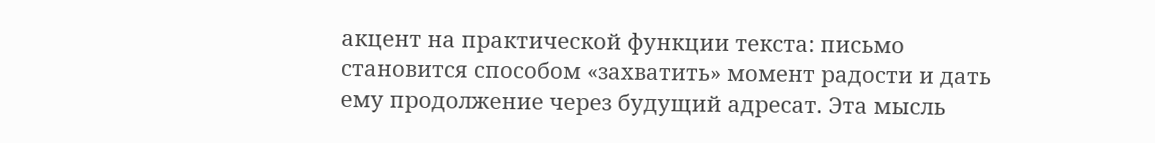акцент на практической функции текста: письмо становится способом «захватить» момент радости и дать ему продолжение через будущий адресат. Эта мысль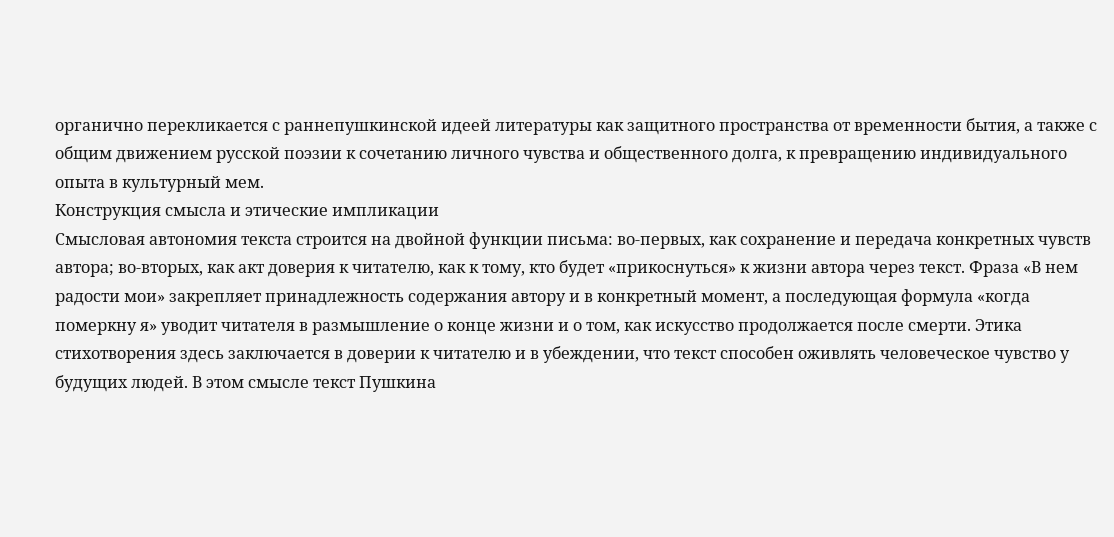органично перекликается с раннепушкинской идеей литературы как защитного пространства от временности бытия, а также с общим движением русской поэзии к сочетанию личного чувства и общественного долга, к превращению индивидуального опыта в культурный мем.
Конструкция смысла и этические импликации
Смысловая автономия текста строится на двойной функции письма: во-первых, как сохранение и передача конкретных чувств автора; во-вторых, как акт доверия к читателю, как к тому, кто будет «прикоснуться» к жизни автора через текст. Фраза «В нем радости мои» закрепляет принадлежность содержания автору и в конкретный момент, а последующая формула «когда померкну я» уводит читателя в размышление о конце жизни и о том, как искусство продолжается после смерти. Этика стихотворения здесь заключается в доверии к читателю и в убеждении, что текст способен оживлять человеческое чувство у будущих людей. В этом смысле текст Пушкина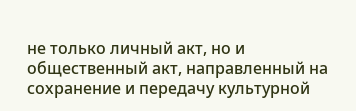не только личный акт, но и общественный акт, направленный на сохранение и передачу культурной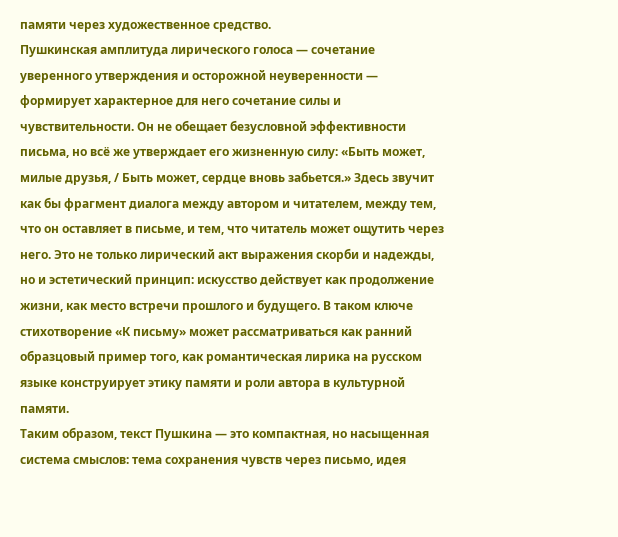памяти через художественное средство.
Пушкинская амплитуда лирического голоса — сочетание уверенного утверждения и осторожной неуверенности — формирует характерное для него сочетание силы и чувствительности. Он не обещает безусловной эффективности письма, но всё же утверждает его жизненную силу: «Быть может, милые друзья, / Быть может, сердце вновь забьется.» Здесь звучит как бы фрагмент диалога между автором и читателем, между тем, что он оставляет в письме, и тем, что читатель может ощутить через него. Это не только лирический акт выражения скорби и надежды, но и эстетический принцип: искусство действует как продолжение жизни, как место встречи прошлого и будущего. В таком ключе стихотворение «К письму» может рассматриваться как ранний образцовый пример того, как романтическая лирика на русском языке конструирует этику памяти и роли автора в культурной памяти.
Таким образом, текст Пушкина — это компактная, но насыщенная система смыслов: тема сохранения чувств через письмо, идея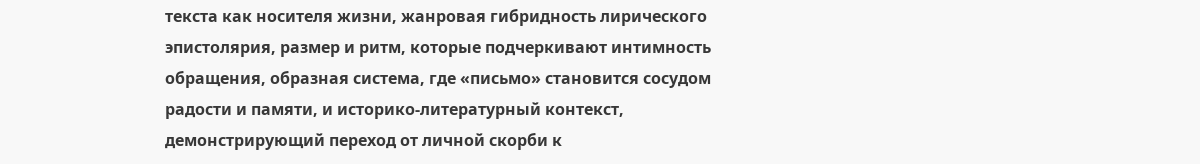текста как носителя жизни, жанровая гибридность лирического эпистолярия, размер и ритм, которые подчеркивают интимность обращения, образная система, где «письмо» становится сосудом радости и памяти, и историко-литературный контекст, демонстрирующий переход от личной скорби к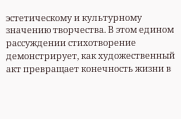эстетическому и культурному значению творчества. В этом едином рассуждении стихотворение демонстрирует, как художественный акт превращает конечность жизни в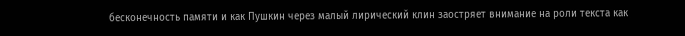бесконечность памяти и как Пушкин через малый лирический клин заостряет внимание на роли текста как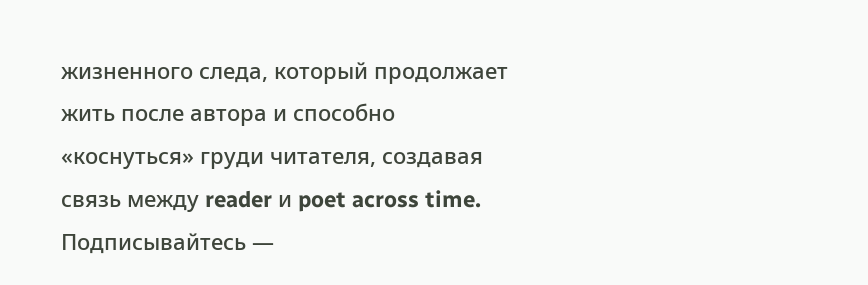жизненного следа, который продолжает жить после автора и способно «коснуться» груди читателя, создавая связь между reader и poet across time.
Подписывайтесь —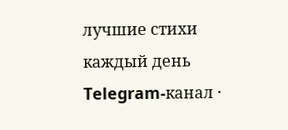лучшие стихи каждый день
Telegram-канал ·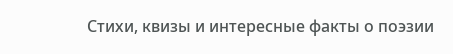Стихи, квизы и интересные факты о поэзии